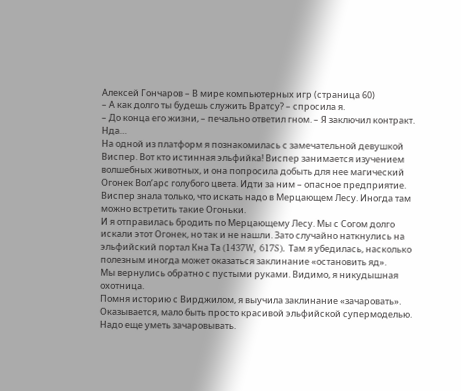Алексей Гончаров – В мире компьютерных игр (страница 60)
– А как долго ты будешь служить Вратсу? – спросила я.
– До конца его жизни, – печально ответил гном. – Я заключил контракт.
Нда…
На одной из платформ я познакомилась с замечательной девушкой Виспер. Вот кто истинная эльфийка! Виспер занимается изучением волшебных животных, и она попросила добыть для нее магический Огонек Вол’арс голубого цвета. Идти за ним – опасное предприятие. Виспер знала только, что искать надо в Мерцающем Лесу. Иногда там можно встретить такие Огоньки.
И я отправилась бродить по Мерцающему Лесу. Мы с Согом долго искали этот Огонек, но так и не нашли. Зато случайно наткнулись на эльфийский портал Кна Та (1437W, 617S). Там я убедилась, насколько полезным иногда может оказаться заклинание «остановить яд».
Мы вернулись обратно с пустыми руками. Видимо, я никудышная охотница.
Помня историю с Вирджилом, я выучила заклинание «зачаровать». Оказывается, мало быть просто красивой эльфийской супермоделью. Надо еще уметь зачаровывать.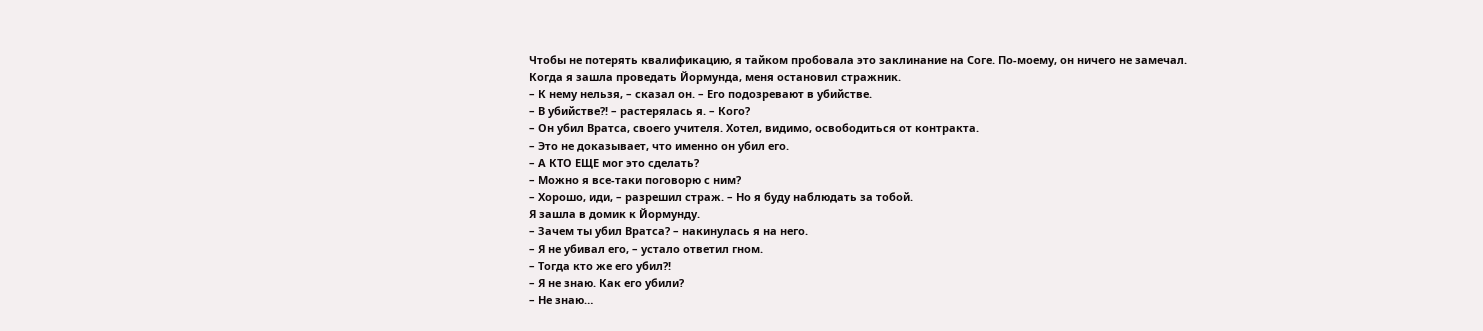Чтобы не потерять квалификацию, я тайком пробовала это заклинание на Соге. По-моему, он ничего не замечал.
Когда я зашла проведать Йормунда, меня остановил стражник.
– К нему нельзя, – сказал он. – Его подозревают в убийстве.
– В убийстве?! – растерялась я. – Кого?
– Он убил Вратса, своего учителя. Хотел, видимо, освободиться от контракта.
– Это не доказывает, что именно он убил его.
– А КТО ЕЩЕ мог это сделать?
– Можно я все-таки поговорю с ним?
– Хорошо, иди, – разрешил страж. – Но я буду наблюдать за тобой.
Я зашла в домик к Йормунду.
– Зачем ты убил Вратса? – накинулась я на него.
– Я не убивал его, – устало ответил гном.
– Тогда кто же его убил?!
– Я не знаю. Как его убили?
– Не знаю…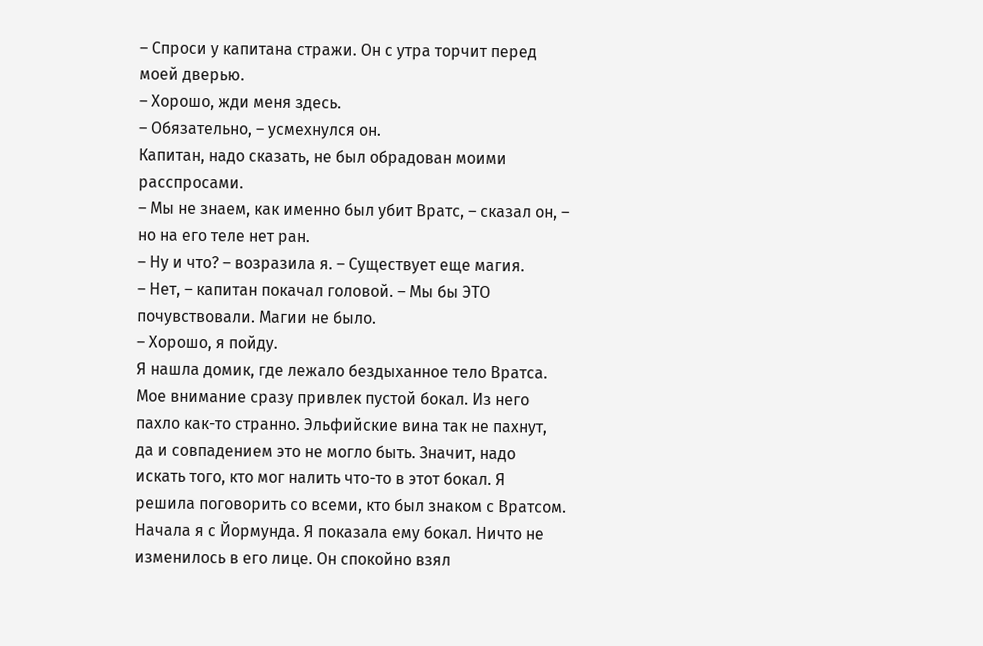– Спроси у капитана стражи. Он с утра торчит перед моей дверью.
– Хорошо, жди меня здесь.
– Обязательно, – усмехнулся он.
Капитан, надо сказать, не был обрадован моими расспросами.
– Мы не знаем, как именно был убит Вратс, – сказал он, – но на его теле нет ран.
– Ну и что? – возразила я. – Существует еще магия.
– Нет, – капитан покачал головой. – Мы бы ЭТО почувствовали. Магии не было.
– Хорошо, я пойду.
Я нашла домик, где лежало бездыханное тело Вратса. Мое внимание сразу привлек пустой бокал. Из него пахло как-то странно. Эльфийские вина так не пахнут, да и совпадением это не могло быть. Значит, надо искать того, кто мог налить что-то в этот бокал. Я решила поговорить со всеми, кто был знаком с Вратсом.
Начала я с Йормунда. Я показала ему бокал. Ничто не изменилось в его лице. Он спокойно взял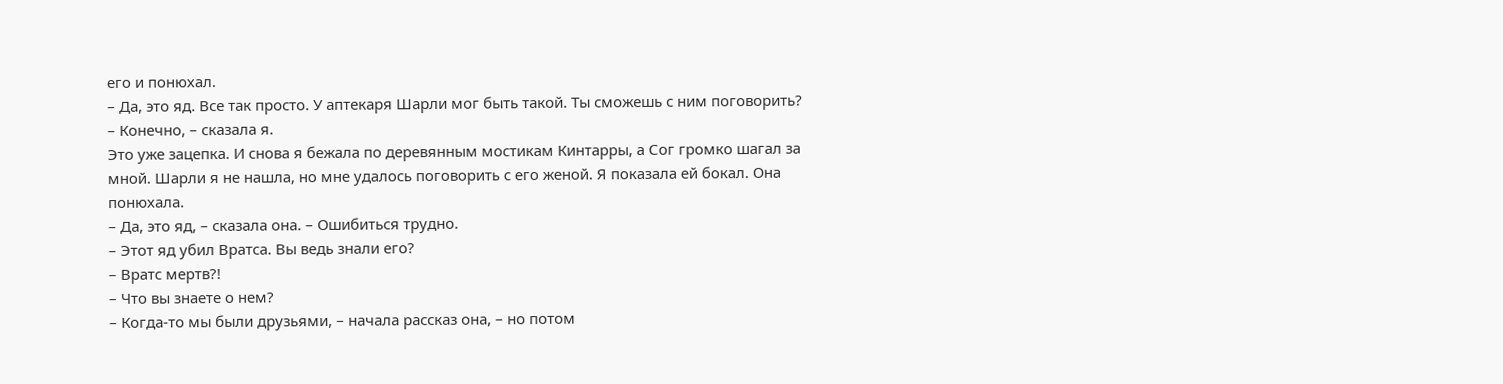его и понюхал.
– Да, это яд. Все так просто. У аптекаря Шарли мог быть такой. Ты сможешь с ним поговорить?
– Конечно, – сказала я.
Это уже зацепка. И снова я бежала по деревянным мостикам Кинтарры, а Сог громко шагал за мной. Шарли я не нашла, но мне удалось поговорить с его женой. Я показала ей бокал. Она понюхала.
– Да, это яд, – сказала она. – Ошибиться трудно.
– Этот яд убил Вратса. Вы ведь знали его?
– Вратс мертв?!
– Что вы знаете о нем?
– Когда-то мы были друзьями, – начала рассказ она, – но потом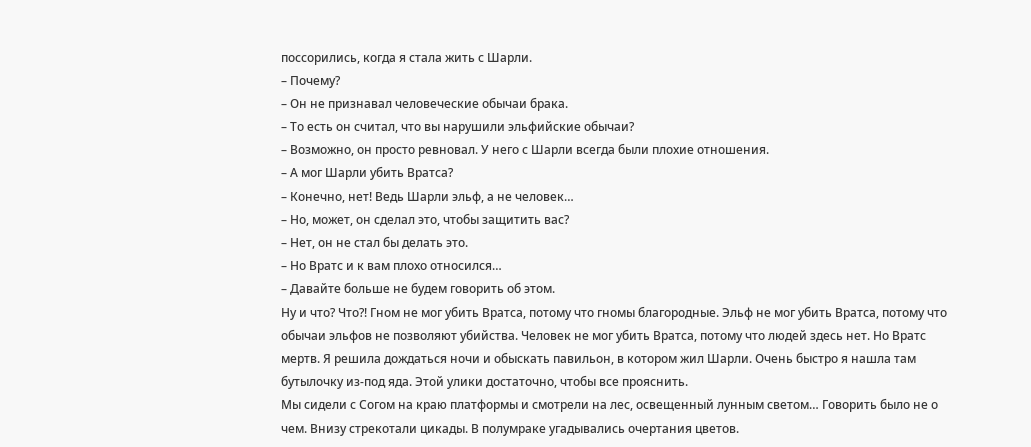поссорились, когда я стала жить с Шарли.
– Почему?
– Он не признавал человеческие обычаи брака.
– То есть он считал, что вы нарушили эльфийские обычаи?
– Возможно, он просто ревновал. У него с Шарли всегда были плохие отношения.
– А мог Шарли убить Вратса?
– Конечно, нет! Ведь Шарли эльф, а не человек…
– Но, может, он сделал это, чтобы защитить вас?
– Нет, он не стал бы делать это.
– Но Вратс и к вам плохо относился…
– Давайте больше не будем говорить об этом.
Ну и что? Что?! Гном не мог убить Вратса, потому что гномы благородные. Эльф не мог убить Вратса, потому что обычаи эльфов не позволяют убийства. Человек не мог убить Вратса, потому что людей здесь нет. Но Вратс мертв. Я решила дождаться ночи и обыскать павильон, в котором жил Шарли. Очень быстро я нашла там бутылочку из-под яда. Этой улики достаточно, чтобы все прояснить.
Мы сидели с Согом на краю платформы и смотрели на лес, освещенный лунным светом… Говорить было не о чем. Внизу стрекотали цикады. В полумраке угадывались очертания цветов.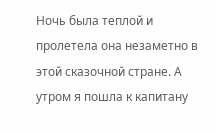Ночь была теплой и пролетела она незаметно в этой сказочной стране. А утром я пошла к капитану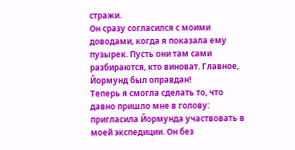стражи.
Он сразу согласился с моими доводами, когда я показала ему пузырек. Пусть они там сами разбираются, кто виноват. Главное, Йормунд был оправдан!
Теперь я смогла сделать то, что давно пришло мне в голову: пригласила Йормунда участвовать в моей экспедиции. Он без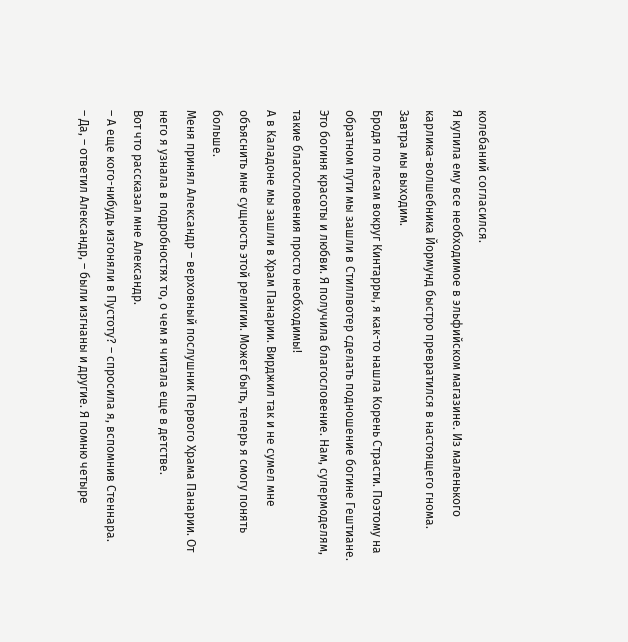колебаний согласился.
Я купила ему все необходимое в эльфийском магазине. Из маленького карлика-волшебника Йормунд быстро превратился в настоящего гнома. Завтра мы выходим.
Бродя по лесам вокруг Кинтарры, я как-то нашла Корень Страсти. Поэтому на обратном пути мы зашли в Стиллвотер сделать подношение богине Гештиане. Это богиня красоты и любви. Я получила благословение. Нам, супермоделям, такие благословения просто необходимы!
А в Каладоне мы зашли в Храм Панарии. Вирджил так и не сумел мне объяснить мне сущность этой религии. Может быть, теперь я смогу понять больше.
Меня принял Александр – верховный послушник Первого Храма Панарии. От него я узнала в подробностях то, о чем я читала еще в детстве.
Вот что рассказал мне Александр.
– А еще кого-нибудь изгоняли в Пустоту? – спросила я, вспомнив Стеннара.
– Да, – ответил Александр, – были изгнаны и другие. Я помню четыре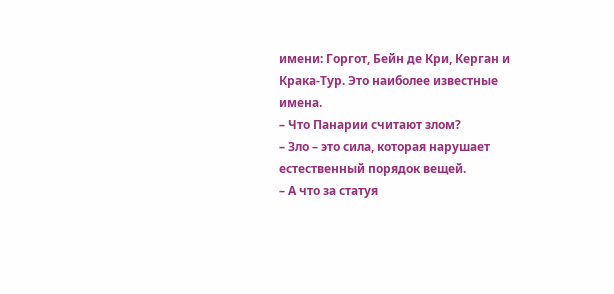имени: Горгот, Бейн де Кри, Керган и Крака-Тур. Это наиболее известные имена.
– Что Панарии считают злом?
– Зло – это сила, которая нарушает естественный порядок вещей.
– А что за статуя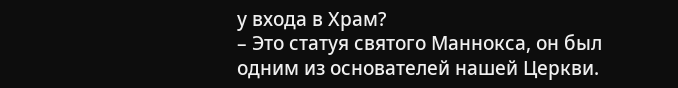у входа в Храм?
– Это статуя святого Маннокса, он был одним из основателей нашей Церкви.